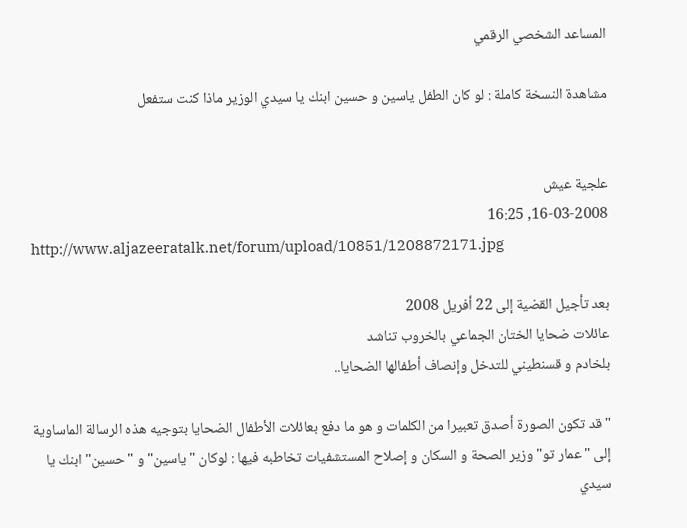المساعد الشخصي الرقمي

مشاهدة النسخة كاملة : لو كان الطفل ياسين و حسين ابنك يا سيدي الوزير ماذا كنت ستفعل


علجية عيش
16-03-2008, 16:25
http://www.aljazeeratalk.net/forum/upload/10851/1208872171.jpg

بعد تأجيل القضية إلى 22 أفريل 2008
عائلات ضحايا الختان الجماعي بالخروب تناشد
بلخادم و قسنطيني للتدخل وإنصاف أطفالها الضحايا..

"قد تكون الصورة أصدق تعبيرا من الكلمات و هو ما دفع بعائلات الأطفال الضحايا بتوجيه هذه الرسالة الماساوية إلى "عمار تو" وزير الصحة و السكان و إصلاح المستشفيات تخاطبه فيها : لوكان "ياسين" و "حسين" ابنك يا سيدي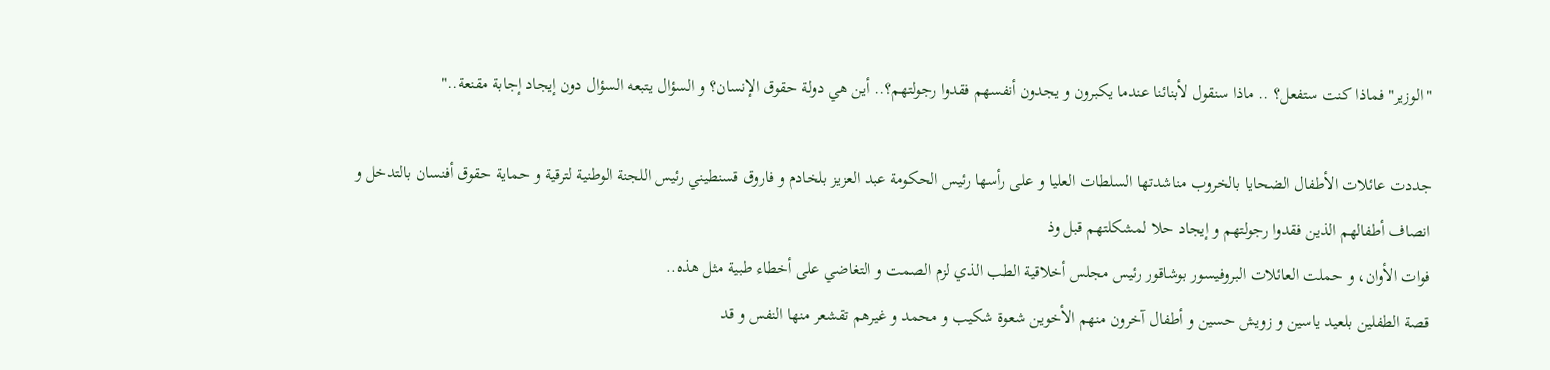"الوزير" فماذا كنت ستفعل؟ .. ماذا سنقول لأبنائنا عندما يكبرون و يجدون أنفسهم فقدوا رجولتهم؟.. أين هي دولة حقوق الإنسان؟ و السؤال يتبعه السؤال دون إيجاد إجابة مقنعة.."

جددت عائلات الأطفال الضحايا بالخروب مناشدتها السلطات العليا و على رأسها رئيس الحكومة عبد العزيز بلخادم و فاروق قسنطيني رئيس اللجنة الوطنية لترقية و حماية حقوق أفنسان بالتدخل و انصاف أطفالهم الذين فقدوا رجولتهم و إيجاد حلا لمشكلتهم قبل وذ
فوات الأوان، و حملت العائلات البروفيسور بوشاقور رئيس مجلس أخلاقية الطب الذي لزم الصمت و التغاضي على أخطاء طبية مثل هذه..
قصة الطفلين بلعيد ياسين و زويش حسين و أطفال آخرون منهم الأخوين شعوة شكيب و محمد و غيرهم تقشعر منها النفس و قد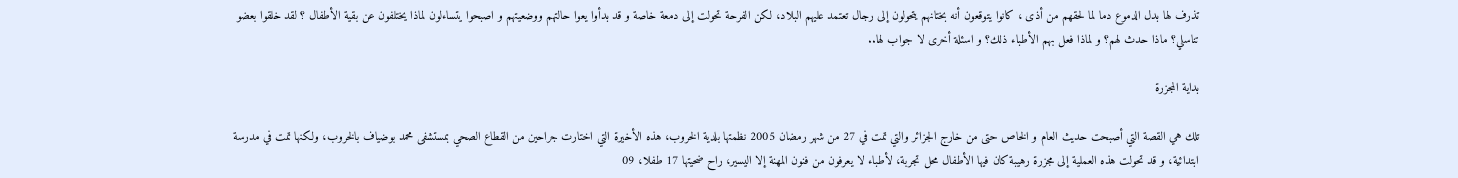تذرف لها بدل الدموع دما لما لحقهم من أذى ، كانوا يتوقعون أنه بختانهم يتحولون إلى رجال تعتمد عليهم البلاد، لكن الفرحة تحولت إلى دمعة خاصة و قد بدأوا يعوا حالتهم ووضعيتهم و اصبحوا يتساءلون لماذا يختلفون عن بقية الأطفال ؟ لقد خلقوا بعضو تناسلي؟ ماذا حدث لهم؟ و لماذا فعل بهم الأطباء ذلك؟ و اسئلة أخرى لا جواب لها..

بداية المجزرة

تلك هي القصة التي أصبحت حديث العام و الخاص حتى من خارج الجزائر والتي تمت في 27 من شهر رمضان 2005 نظمتها بلدية الخروب، هذه الأخيرة التي اختارت جراحين من القطاع الصحي بمستشفى محمد بوضياف بالخروب، ولكنها تمت في مدرسة ابتدائية، و قد تحولت هذه العملية إلى مجزرة رهيبة كان فيها الأطفال محل تجربة، لأطباء لا يعرفون من فنون المهنة إلا اليسير، راح ضحيتها 17 طفلا، 09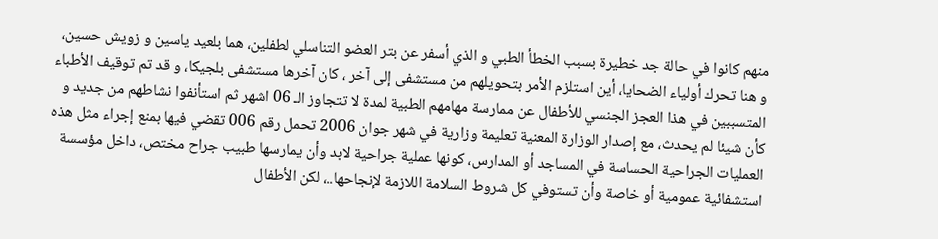منهم كانوا في حالة جد خطيرة بسبب الخطأ الطبي و الذي أسفر عن بتر العضو التناسلي لطفلين، هما بلعيد ياسين و زويش حسين، و هنا تحرك أولياء الضحايا، أين استلزم الأمر بتحويلهم من مستشفى إلى آخر ، كان آخرها مستشفى بلجيكا، و قد تم توقيف الأطباء المتسببين في هذا العجز الجنسي للأطفال عن ممارسة مهامهم الطبية لمدة لا تتجاوز الـ 06 اشهر ثم استأنفوا نشاطهم من جديد و كأن شيئا لم يحدث، مع إصدار الوزارة المعنية تعليمة وزارية في شهر جوان 2006 تحمل رقم 006 تقضي فيها بمنع إجراء مثل هذه العمليات الجراحية الحساسة في المساجد أو المدارس، كونها عملية جراحية لابد وأن يمارسها طبيب جراح مختص، داخل مؤسسة استشفائية عمومية أو خاصة وأن تستوفي كل شروط السلامة اللازمة لإنجاحها..، لكن الأطفال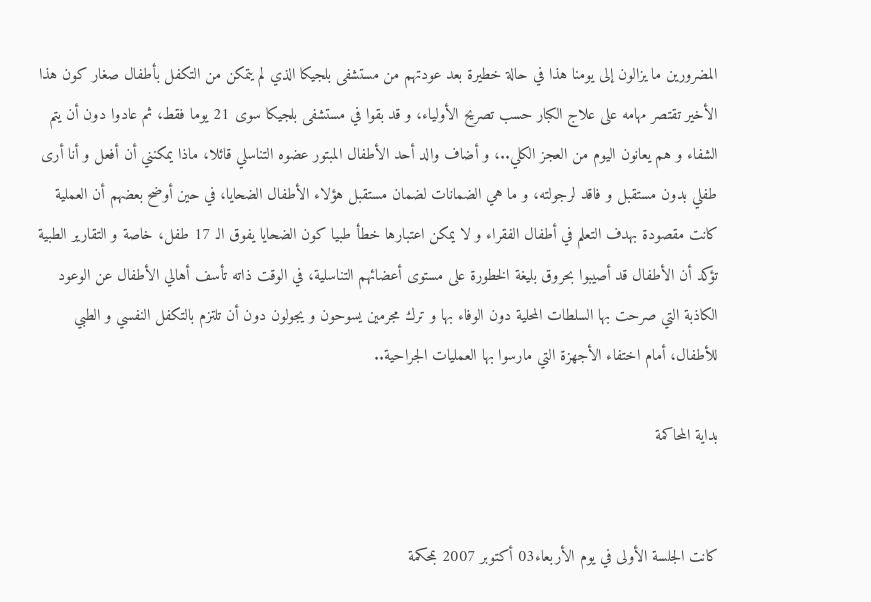المضرورين ما يزالون إلى يومنا هذا في حالة خطيرة بعد عودتهم من مستشفى بلجيكا الذي لم يتمكن من التكفل بأطفال صغار كون هذا الأخير تقتصر مهامه على علاج الكبار حسب تصريح الأولياء، و قد بقوا في مستشفى بلجيكا سوى 21 يوما فقط، ثم عادوا دون أن يتم الشفاء و هم يعانون اليوم من العجز الكلي..، و أضاف والد أحد الأطفال المبتور عضوه التناسلي قائلا، ماذا يمكنني أن أفعل و أنا أرى طفلي بدون مستقبل و فاقد لرجولته، و ما هي الضمانات لضمان مستقبل هؤلاء الأطفال الضحايا، في حين أوضح بعضهم أن العملية كانت مقصودة بهدف التعلم في أطفال الفقراء و لا يمكن اعتبارها خطأ طبيا كون الضحايا يفوق الـ 17 طفل، خاصة و التقارير الطبية تؤكد أن الأطفال قد أصيبوا بحروق بليغة الخطورة على مستوى أعضائهم التناسلية، في الوقت ذاته تأسف أهالي الأطفال عن الوعود الكاذبة التي صرحت بها السلطات المحلية دون الوفاء بها و ترك مجرمين يسوحون و يجولون دون أن تلتزم بالتكفل النفسي و الطبي للأطفال، أمام اختفاء الأجهزة التي مارسوا بها العمليات الجراحية..

بداية المحاكمة


كانت الجلسة الأولى في يوم الأربعاء03 أكتوبر 2007 بمحكمة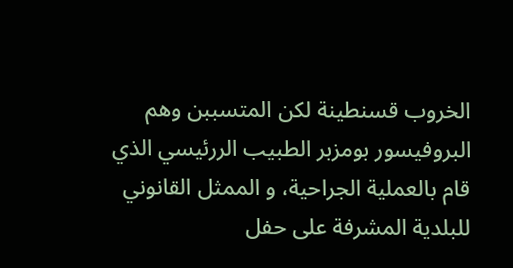الخروب قسنطينة لكن المتسببن وهم البروفيسور بومزبر الطبيب الررئيسي الذي قام بالعملية الجراحية، و الممثل القانوني للبلدية المشرفة على حفل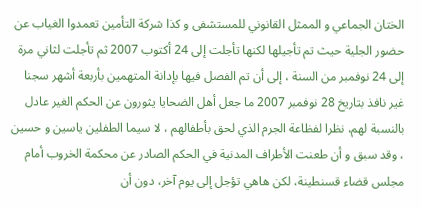الختان الجماعي و الممثل القانوني للمستشفى و كذا شركة التأمين تعمدوا الغياب عن حضور الجلية حيث تم تأجيلها لكنها تأجلت إلى 24 أكتوب 2007 ثم تأجلت لثاني مرة إلى 24 نوفمبر من السنة ، إلى أن تم الفصل فيها بإدانة المتهمين بأربعة أشهر سجنا غير نافذ بتاريخ 28 نوفمبر 2007 ما جعل أهل الضحايا يثورون عن الحكم الغير عادل بالنسبة لهم، نظرا لفظاعة الجرم الذي لحق بأطفالهم ، لا سيما الطفلين ياسين و حسين ، وقد سبق و أن طعنت الأطراف المدنية في الحكم الصادر عن محكمة الخروب أمام مجلس قضاء قسنطينة، لكن هاهي تؤجل إلى يوم آخر، دون أن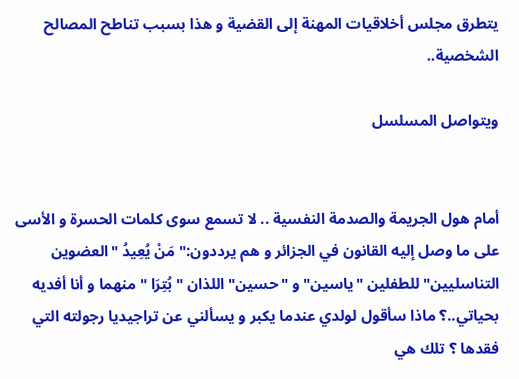يتطرق مجلس أخلاقيات المهنة إلى القضية و هذا بسبب تناطح المصالح الشخصية..

ويتواصل المسلسل


أمام هول الجريمة والصدمة النفسية .. لا تسمع سوى كلمات الحسرة و الأسى على ما وصل إليه القانون في الجزائر و هم يرددون:" مَنْ يُعِيدُ "العضوين التناسليين" للطفلين "ياسين" و "حسين" اللذان " بُتِرَا " منهما و أنا أفديه بحياتي..؟ ماذا سأقول لولدي عندما يكبر و يسألني عن تراجيديا رجولته التي فقدها ؟ تلك هي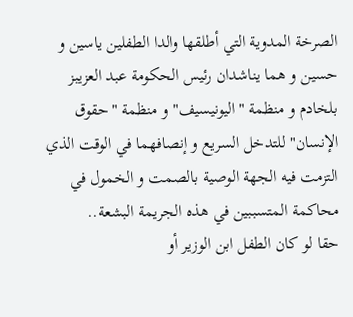الصرخة المدوية التي أطلقها والدا الطفلين ياسين و حسين و هما يناشدان رئيس الحكومة عبد العزيبز بلخادم و منظمة "اليونيسيف" و منظمة "حقوق الإنسان" للتدخل السريع و إنصافهما في الوقت الذي التزمت فيه الجهة الوصية بالصمت و الخمول في محاكمة المتسببين في هذه الجريمة البشعة..
حقا لو كان الطفل ابن الوزير أو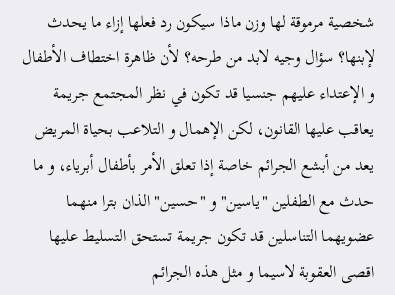شخصية مرموقة لها وزن ماذا سيكون رد فعلها إزاء ما يحدث لإبنها؟ سؤال وجيه لابد من طرحه؟ لأن ظاهرة اختطاف الأطفال و الإعتداء عليهم جنسيا قد تكون في نظر المجتمع جريمة يعاقب عليها القانون، لكن الإهمال و التلاعب بحياة المريض يعد من أبشع الجرائم خاصة إذا تعلق الأمر بأطفال أبرياء، و ما حدث مع الطفلين "ياسين" و "حسين" الذان بترا منهما عضويهما التناسلين قد تكون جريمة تستحق التسليط عليها اقصى العقوبة لاسيما و مثل هذه الجرائم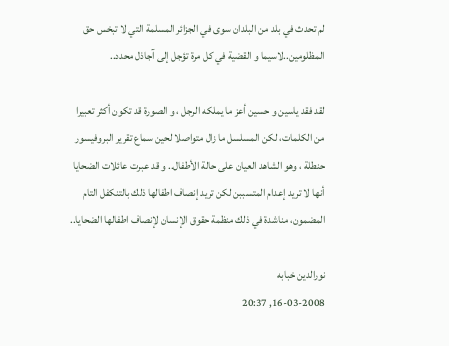لم تحدث في بلد من البلدان سوى في الجزائر المسلمة التي لا تبخس حق المظلومين..لاسيما و القضية في كل مرة تؤجل إلى آجاذل محدد..

لقد فقد ياسين و حسين أعز ما يملكه الرجل ، و الصورة قد تكون أكثر تعبيرا من الكلمات، لكن المسلسل ما زال متواصلا لحين سماع تقرير البروفيسور حنطلة ، وهو الشاهد العيان على حالة الأطفال.. و قد عبرت عائلات الضحايا أنها لا تريد إعدام المتسببن لكن تريد إنصاف اطفالها ذلك بالتنكفل التام المضمون، مناشدة في ذلك منظمة حقوق الإنسان لإنصاف اطفالها الضحايا..

نورالدين خبابه
16-03-2008, 20:37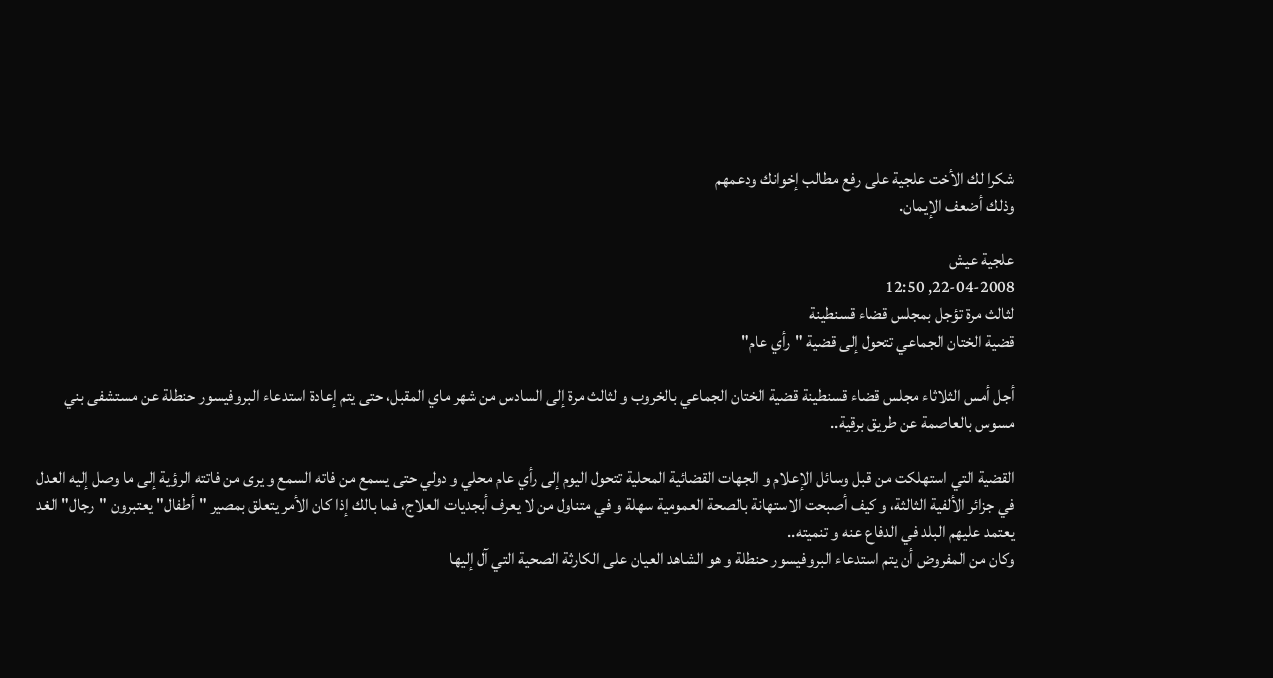شكرا لك الأخت علجية على رفع مطالب إخوانك ودعمهم
وذلك أضعف الإيمان.

علجية عيش
22-04-2008, 12:50
لثالث مرة تؤجل بمجلس قضاء قسنطينة
قضية الختان الجماعي تتحول إلى قضية "رأي عام"

أجل أمس الثلاثاء مجلس قضاء قسنطينة قضية الختان الجماعي بالخروب و لثالث مرة إلى السادس من شهر ماي المقبل، حتى يتم إعادة استدعاء البروفيسور حنطلة عن مستشفى بني مسوس بالعاصمة عن طريق برقية..

القضية التي استهلكت من قبل وسائل الإعلام و الجهات القضائية المحلية تتحول اليوم إلى رأي عام محلي و دولي حتى يسمع من فاته السمع و يرى من فاتته الرؤية إلى ما وصل إليه العدل في جزائر الألفية الثالثة، و كيف أصبحت الاستهانة بالصحة العمومية سهلة و في متناول من لا يعرف أبجديات العلاج، فما بالك إذا كان الأمر يتعلق بمصير "أطفال" يعتبرون "رجال" الغد يعتمد عليهم البلد في الدفاع عنه و تنميته..
وكان من المفروض أن يتم استدعاء البروفيسور حنطلة و هو الشاهد العيان على الكارثة الصحية التي آل إليها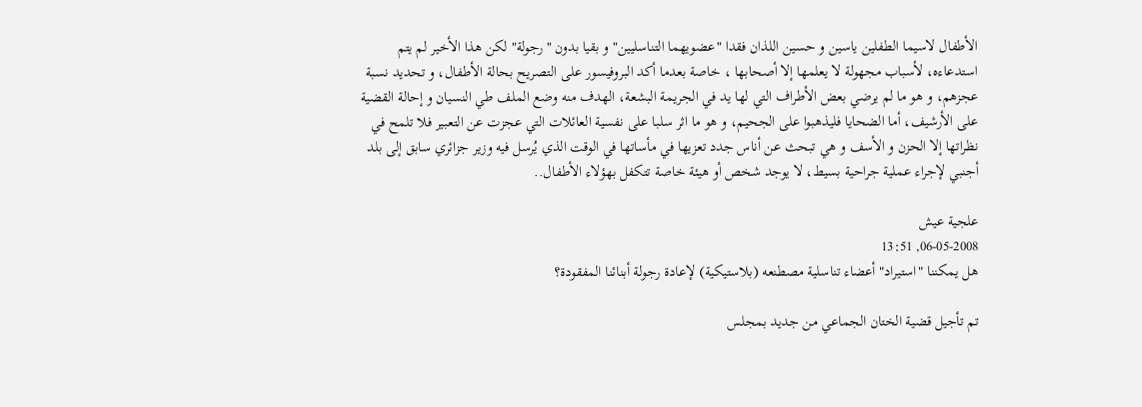الأطفال لاسيما الطفلين ياسين و حسين اللذان فقدا "عضويهما التناسليين" و بقيا بدون "رجولة" لكن هذا الأخير لم يتم استدعاءه، لأسباب مجهولة لا يعلمها إلا أصحابها ، خاصة بعدما أكد البروفيسور على التصريح بحالة الأطفال، و تحديد نسبة عجزهم، و هو ما لم يرضي بعض الأطراف التي لها يد في الجريمة البشعة، الهدف منه وضع الملف طي النسيان و إحالة القضية على الأرشيف، أما الضحايا فليذهبوا على الجحيم، و هو ما اثر سلبا على نفسية العائلات التي عجزت عن التعبير فلا تلمح في نظراتها إلا الحزن و الأسف و هي تبحث عن أناس جدد تعزيها في مأساتها في الوقت الذي يُرسل فيه وزير جزائري سابق إلى بلد أجنبي لإجراء عملية جراحية بسيط، لا يوجد شخص أو هيئة خاصة تتكفل بهؤلاء الأطفال..

علجية عيش
06-05-2008, 13:51
هل يمكننا "استيراد" أعضاء تناسلية مصطنعه (بلاستيكية) لإعادة رجولة أبنائنا المفقودة؟

تم تأجيل قضية الختان الجماعي من جديد بمجلس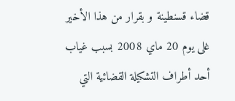قضاء قسنطينة و بقرار من هذا الأخير غلى يوم 20 ماي 2008 بسبب غياب أحد أطراف التشكيلة القضائية التي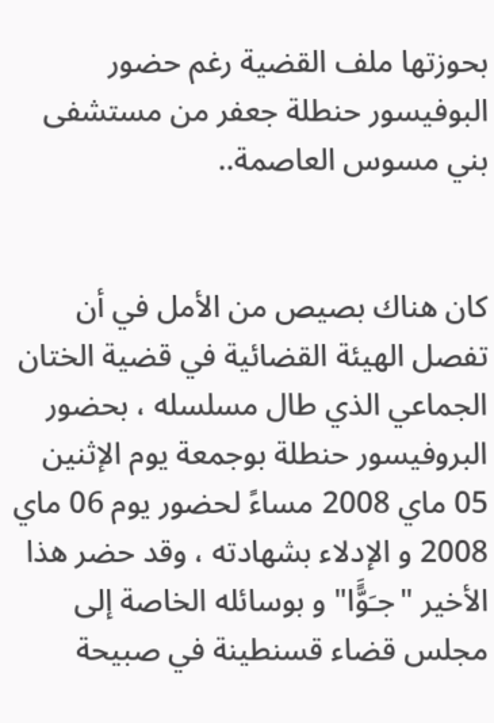بحوزتها ملف القضية رغم حضور البوفيسور حنطلة جعفر من مستشفى بني مسوس العاصمة..


كان هناك بصيص من الأمل في أن تفصل الهيئة القضائية في قضية الختان الجماعي الذي طال مسلسله ، بحضور البروفيسور حنطلة بوجمعة يوم الإثنين 05 ماي 2008 مساءً لحضور يوم 06 ماي 2008 و الإدلاء بشهادته ، وقد حضر هذا الأخير "جـَوًَّا" و بوسائله الخاصة إلى مجلس قضاء قسنطينة في صبيحة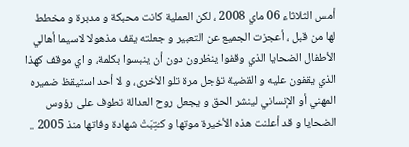أمس الثلاثاء 06 ماي 2008 ، لكن العملية كانت محبكة و مدبرة و مخطط لها من قبل ، أعجزت الجميع عن التعبير و جعلته يقف مذهولا لاسيما أهالي الأطفال الضحايا الذي وقفوا ينظرون دون أن ينبسوا بكلمة، و اي موقف كهذا الذي يقفون عليه و القضية تؤجل مرة تلو الأخرى، و لا أحد استيقظ ضميره المهني أو الإنساني لينشر الحق و يجعل روح العدالة تطوف على رؤوس الضحايا و قد أعلنت هذه الأخيرة موتها و كـُتِبَتْ شهادة وفاتها منذ 2005 ..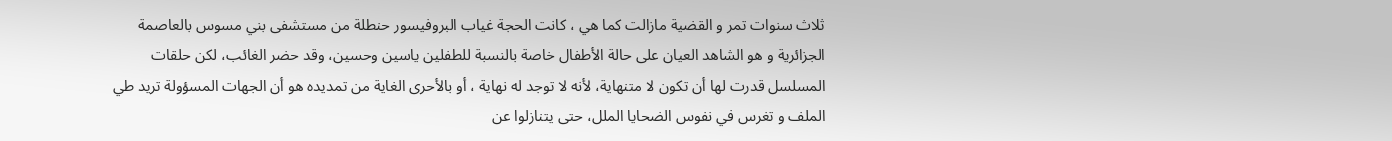ثلاث سنوات تمر و القضية مازالت كما هي ، كانت الحجة غياب البروفيسور حنطلة من مستشفى بني مسوس بالعاصمة الجزائرية و هو الشاهد العيان على حالة الأطفال خاصة بالنسبة للطفلين ياسين وحسين، وقد حضر الغائب، لكن حلقات المسلسل قدرت لها أن تكون لا متنهاية، لأنه لا توجد له نهاية ، أو بالأحرى الغاية من تمديده هو أن الجهات المسؤولة تريد طي الملف و تغرس في نفوس الضحايا الملل، حتى يتنازلوا عن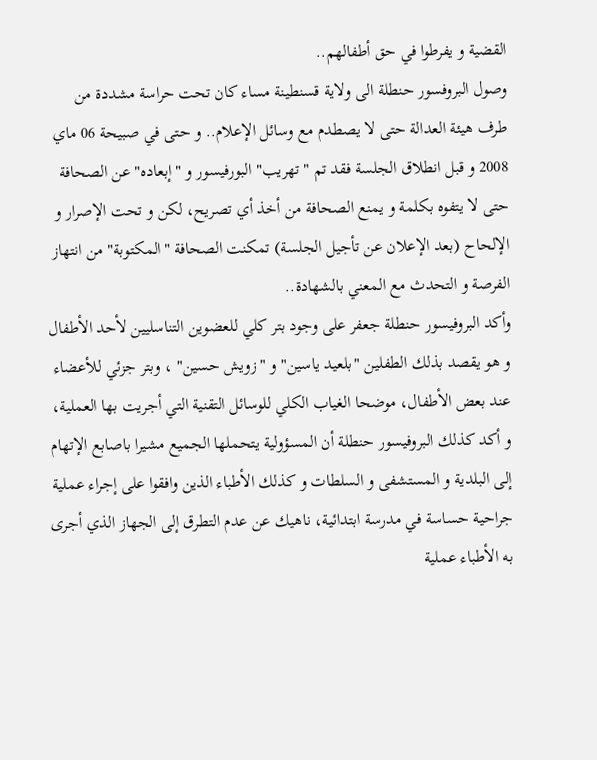القضية و يفرطوا في حق أطفالهم..
وصول البروفسور حنطلة الى ولاية قسنطينة مساء كان تحت حراسة مشددة من طرف هيئة العدالة حتى لا يصطدم مع وسائل الإعلام.. و حتى في صبيحة 06 ماي 2008 و قبل انطلاق الجلسة فقد تم " تهريب" البورفيسور و "إبعاده" عن الصحافة حتى لا يتفوه بكلمة و يمنع الصحافة من أخذ أي تصريح، لكن و تحت الإصرار و الإلحاح (بعد الإعلان عن تأجيل الجلسة) تمكنت الصحافة "المكتوبة" من انتهاز الفرصة و التحدث مع المعني بالشهادة..
وأكد البروفيسور حنطلة جعفر على وجود بتر كلي للعضوين التناسليين لأحد الأطفال و هو يقصد بذلك الطفلين "بلعيد ياسين" و "زويش حسين" ، وبتر جزئي للأعضاء عند بعض الأطفال، موضحا الغياب الكلي للوسائل التقنية التي أجريت بها العملية، و أكد كذلك البروفيسور حنطلة أن المسؤولية يتحملها الجميع مشيرا باصابع الإتهام إلى البلدية و المستشفى و السلطات و كذلك الأطباء الذين وافقوا على إجراء عملية جراحية حساسة في مدرسة ابتدائية، ناهيك عن عدم التطرق إلى الجهاز الذي أجرى به الأطباء عملية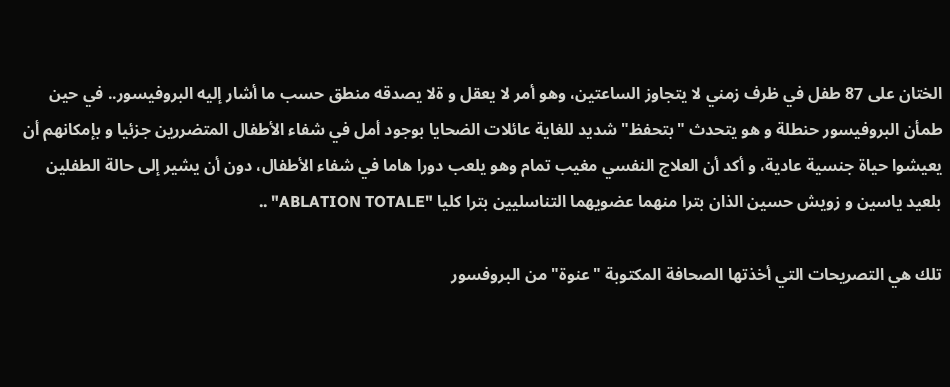الختان على 87 طفل في ظرف زمني لا يتجاوز الساعتين، وهو أمر لا يعقل و ةلا يصدقه منطق حسب ما أشار إليه البروفيسور.. في حين طمأن البروفيسور حنطلة و هو يتحدث "بتحفظ" شديد للغاية عائلات الضحايا بوجود أمل في شفاء الأطفال المتضررين جزئيا و بإمكانهم أن يعيشوا حياة جنسية عادية، و أكد أن العلاج النفسي مغيب تمام وهو يلعب دورا هاما في شفاء الأطفال، دون أن يشير إلى حالة الطفلين بلعيد ياسين و زويش حسين الذان بترا منهما عضويهما التناسليين بترا كليا "ABLATION TOTALE" ..

تلك هي التصريحات التي أخذتها الصحافة المكتوبة "عنوة" من البروفسور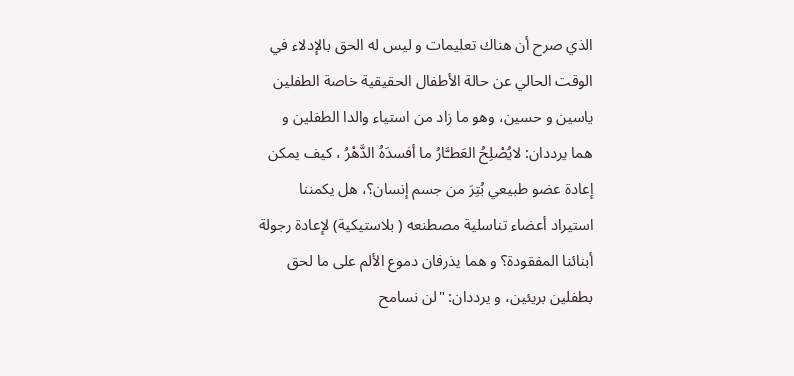الذي صرح أن هناك تعليمات و ليس له الحق بالإدلاء في الوقت الحالي عن حالة الأطفال الحقيقية خاصة الطفلين ياسين و حسين، وهو ما زاد من استياء والدا الطفلين و هما يرددان: لايُصْلِحُ العَطـَّارُ ما أفسدَهُ الدَّهْرُ ، كيف يمكن إعادة عضو طبيعي بُتِرَ من جسم إنسان؟، هل يكمننا استيراد أعضاء تناسلية مصطنعه ( بلاستيكية) لإعادة رجولة أبنائنا المفقودة؟ و هما يذرفان دموع الألم على ما لحق بطفلين بريئين، و يرددان: "لن نسامح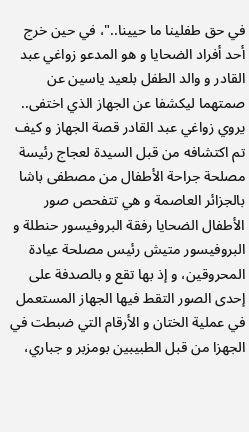في حق طفلينا ما حيينا.."، في حين خرج أحد أفراد الضحايا و هو المدعو زواغي عبد القادر و والد الطفل بلعيد ياسين عن صمتهما ليكشفا عن الجهاز الذي اختفى..
يروي زواغي عبد القادر قصة الجهاز و كيف تم اكتشافه من قبل السيدة لعجاج رئيسة مصلحة جراحة الأطفال من مصطفى باشا بالجزائر العاصمة و هي تتفحص صور الأطفال الضحايا رفقة البروفيسور حنطلة و البروفيسور متيش رئيس مصلحة عيادة المحروقين، و إذ بها تقع و بالصدفة على إحدى الصور التقط فيها الجهاز المستعمل في عملية الختان و الأرقام التي ضبطت في الجهزا من قبل الطبيبين بومزبر و جباري،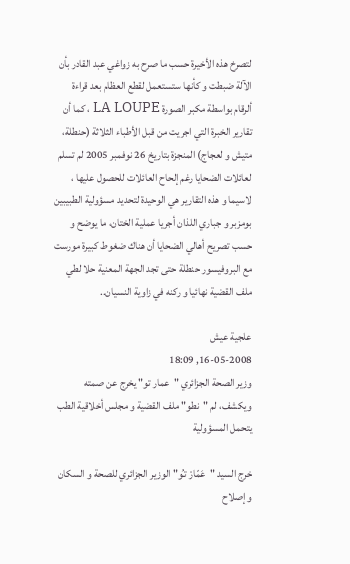لتصرخ هذه الأخيرة حسب ما صرح به زواغي عبد القادر بأن الآلة ضبطت و كأنها ستستعمل لقطع العظام بعد قراءة ألرقام بواسطة مكبر الصورة LA LOUPE ، كما أن تقارير الخبرة التي اجريت من قبل الأطباء الثلاثة (حنطلة، متيش و لعجاج) المنجزة بتاريخ 26 نوفمبر 2005 لم تسلم لعائلات الضحايا رغم إلحاح العائلات للحصول عليها ، لاسيما و هذه التقارير هي الوحيدة لتحديد مسؤولية الطبيبين بومزبر و جباري اللذان أجريا عملية الختان، ما يوضح و حسب تصريح أهالي الضحايا أن هناك ضغوط كبيرة مورست مع البروفيسور حنطلة حتى تجد الجهة المعنية حلا لطي ملف القضية نهائيا و ركنه في زاوية النسيان..

علجية عيش
16-05-2008, 18:09
وزير الصحة الجزائري "عمار تو" يخرج عن صمته ويكشف، لم "نطو" ملف القضية و مجلس أخلاقية الطب يتحمل المسؤولية

خرج السيد "عَمّارْ تـُو" الوزير الجزائري للصحة و السكان و إصلاح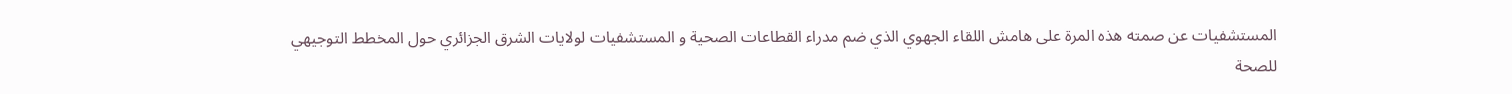المستشفيات عن صمته هذه المرة على هامش اللقاء الجهوي الذي ضم مدراء القطاعات الصحية و المستشفيات لولايات الشرق الجزائري حول المخطط التوجيهي للصحة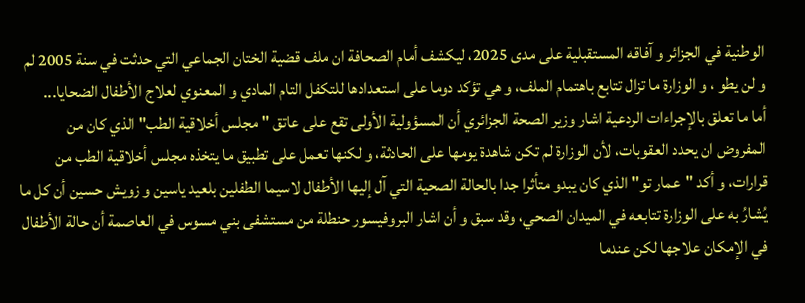الوطنية في الجزائر و آفاقه المستقبلية على مدى 2025، ليكشف أمام الصحافة ان ملف قضية الختان الجماعي التي حدثت في سنة 2005 لم و لن يطو ، و الوزارة ما تزال تتابع باهتمام الملف، و هي تؤكد دوما على استعدادها للتكفل التام المادي و المعنوي لعلاج الأطفال الضحايا...
أما ما تعلق بالإجراءات الردعية اشار وزير الصحة الجزائري أن المسؤولية الأولى تقع على عاتق "مجلس أخلاقية الطب" الذي كان من المفروض ان يحدد العقوبات، لأن الوزارة لم تكن شاهدة يومها على الحادثة، و لكنها تعمل على تطبيق ما يتخذه مجلس أخلاقية الطب من قرارات، و أكد "عمار تو" الذي كان يبدو متأثرا جدا بالحالة الصحية التي آل إليها الأطفال لاسيما الطفلين بلعيد ياسين و زويش حسين أن كل ما يُشارُ به على الوزارة تتابعه في الميدان الصحي، وقد سبق و أن اشار البروفيسور حنطلة من مستشفى بني مسوس في العاصمة أن حالة الأطفال في الإمكان علاجها لكن عندما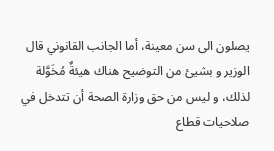يصلون الى سن معينة، أما الجانب القانوني قال الوزير و بشيئ من التوضيح هناك هيئةٌ مُخَوَّلة لذلك، و ليس من حق وزارة الصحة أن تتدخل في صلاحيات قطاع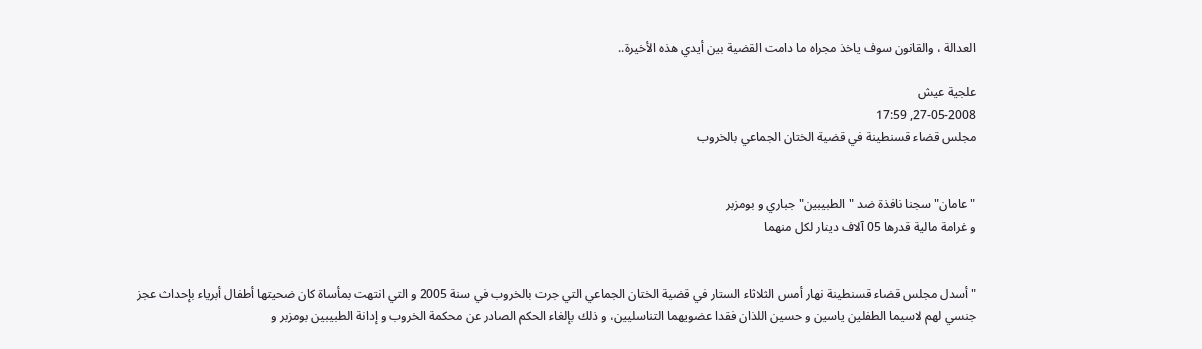العدالة ، والقانون سوف ياخذ مجراه ما دامت القضية بين أيدي هذه الأخيرة..

علجية عيش
27-05-2008, 17:59
مجلس قضاء قسنطينة في قضية الختان الجماعي بالخروب


"عامان" سجنا نافذة ضد "الطبيبين" جباري و بومزبر
و غرامة مالية قدرها 05 آلاف دينار لكل منهما


"أسدل مجلس قضاء قسنطينة نهار أمس الثلاثاء الستار في قضية الختان الجماعي التي جرت بالخروب في سنة 2005 و التي انتهت بمأساة كان ضحيتها أطفال أبرياء بإحداث عجز جنسي لهم لاسيما الطفلين ياسين و حسين اللذان فقدا عضويهما التناسليين، و ذلك بإلغاء الحكم الصادر عن محكمة الخروب و إدانة الطبيبين بومزبر و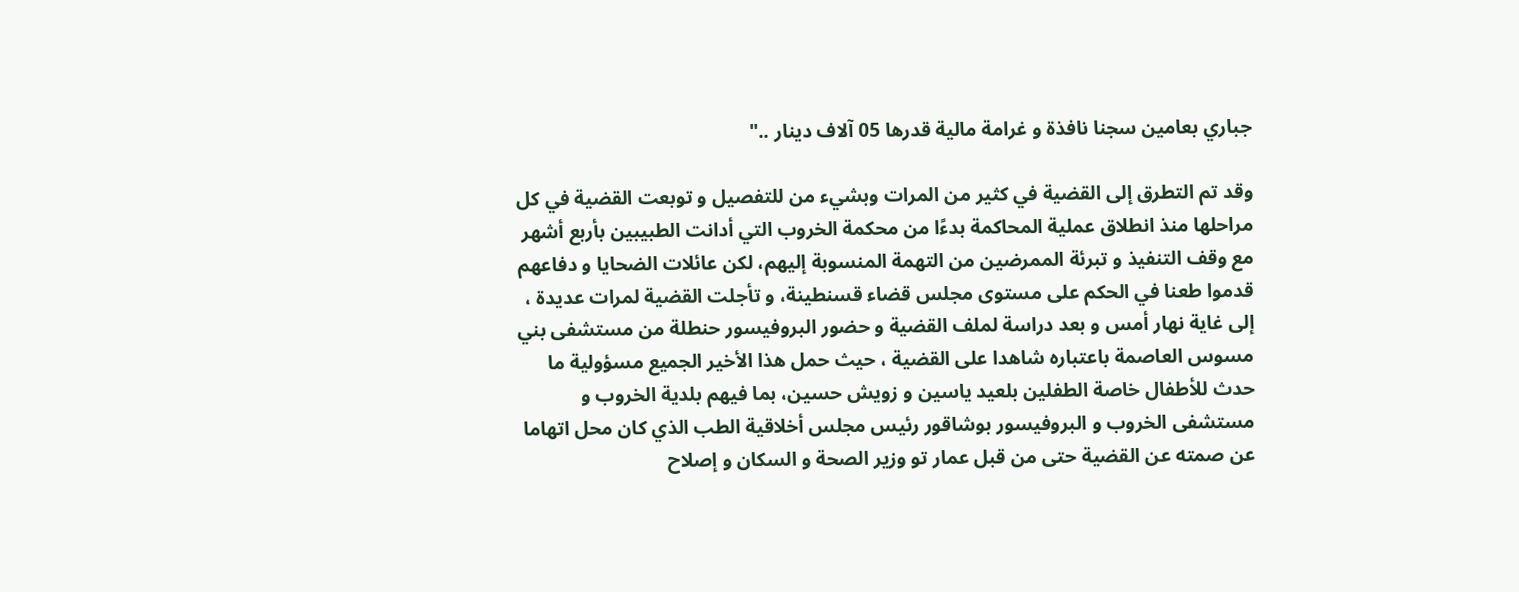جباري بعامين سجنا نافذة و غرامة مالية قدرها 05 آلاف دينار .."

وقد تم التطرق إلى القضية في كثير من المرات وبشيء من للتفصيل و توبعت القضية في كل مراحلها منذ انطلاق عملية المحاكمة بدءًا من محكمة الخروب التي أدانت الطبيبين بأربع أشهر مع وقف التنفيذ و تبرئة الممرضين من التهمة المنسوبة إليهم، لكن عائلات الضحايا و دفاعهم قدموا طعنا في الحكم على مستوى مجلس قضاء قسنطينة، و تأجلت القضية لمرات عديدة ، إلى غاية نهار أمس و بعد دراسة لملف القضية و حضور البروفيسور حنطلة من مستشفى بني مسوس العاصمة باعتباره شاهدا على القضية ، حيث حمل هذا الأخير الجميع مسؤولية ما حدث للأطفال خاصة الطفلين بلعيد ياسين و زويش حسين، بما فيهم بلدية الخروب و مستشفى الخروب و البروفيسور بوشاقور رئيس مجلس أخلاقية الطب الذي كان محل اتهاما عن صمته عن القضية حتى من قبل عمار تو وزير الصحة و السكان و إصلاح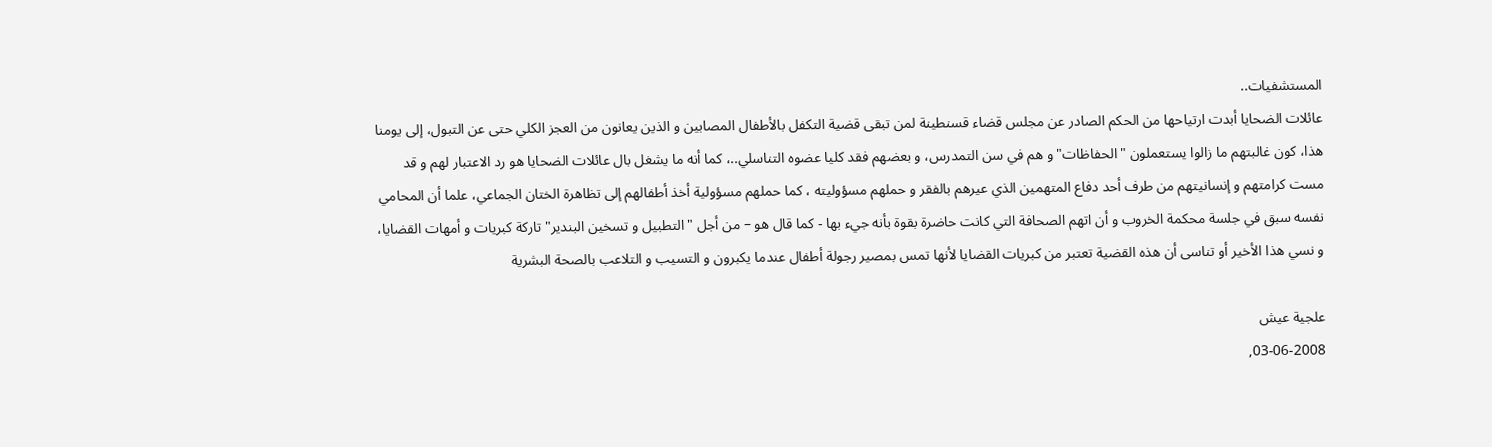المستشفيات..
عائلات الضحايا أبدت ارتياحها من الحكم الصادر عن مجلس قضاء قسنطينة لمن تبقى قضية التكفل بالأطفال المصابين و الذين يعانون من العجز الكلي حتى عن التبول، إلى يومنا هذا، كون غالبتهم ما زالوا يستعملون "الحفاظات" و هم في سن التمدرس، و بعضهم فقد كليا عضوه التناسلي..، كما أنه ما يشغل بال عائلات الضحايا هو رد الاعتبار لهم و قد مست كرامتهم و إنسانيتهم من طرف أحد دفاع المتهمين الذي عيرهم بالفقر و حملهم مسؤوليته ، كما حملهم مسؤولية أخذ أطفالهم إلى تظاهرة الختان الجماعي، علما أن المحامي نفسه سبق في جلسة محكمة الخروب و أن اتهم الصحافة التي كانت حاضرة بقوة بأنه جيء بها - كما قال هو – من أجل "التطبيل و تسخين البندير" تاركة كبريات و أمهات القضايا، و نسي هذا الأخير أو تناسى أن هذه القضية تعتبر من كبريات القضايا لأنها تمس بمصير رجولة أطفال عندما يكبرون و التسيب و التلاعب بالصحة البشرية

علجية عيش
03-06-2008,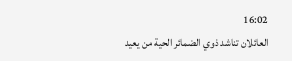16:02
العائلان تناشد ذوي الضمائر الحية من يعيد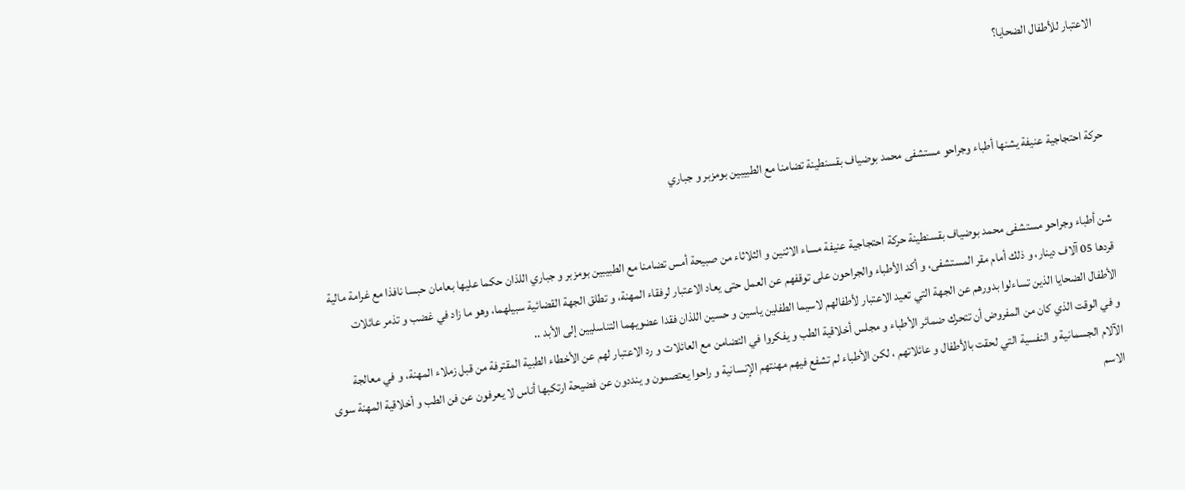الاعتبار للأطفال الضحايا؟



حركة احتجاجية عنيفة يشنها أطباء وجراحو مستشفى محمد بوضياف بقسنطينة تضامنا مع الطبيبين بومزبر و جباري


شن أطباء وجراحو مستشفى محمد بوضياف بقسنطينة حركة احتجاجية عنيفة مساء الاثنين و الثلاثاء من صبيحة أمس تضامنا مع الطبيبين بومزبر و جباري اللذان حكما عليها بعامان حبسا نافذا مع غرامة مالية قردها 05 آلاف دينار، و ذلك أمام مقر المستشفى، و أكد الأطباء والجراحون على توقفهم عن العمل حتى يعاد الاعتبار لرفقاء المهنة، و تطلق الجهة القضائية سبيلهما، وهو ما زاد في غضب و تذمر عائلات الأطفال الضحايا الذين تساءلوا بدورهم عن الجهة التي تعيد الاعتبار لأطفالهم لاسيما الطفلين ياسين و حسين اللذان فقدا عضويهما التناسليين إلى الأبد ..
و في الوقت الذي كان من المفروض أن تتحرك ضمائر الأطباء و مجلس أخلاقية الطب و يفكروا في التضامن مع العائلات و رد الاعتبار لهم عن الأخطاء الطبية المقترفة من قبل زملاء المهنة، و في معالجة الآلام الجسمانية و النفسية التي لحقت بالأطفال و عائلاتهم ، لكن الأطباء لم تشفع فيهم مهنتهم الإنسانية و راحوا يعتصمون و ينددون عن فضيحة ارتكبها أناس لا يعرفون عن فن الطب و أخلاقية المهنة سوى الاسم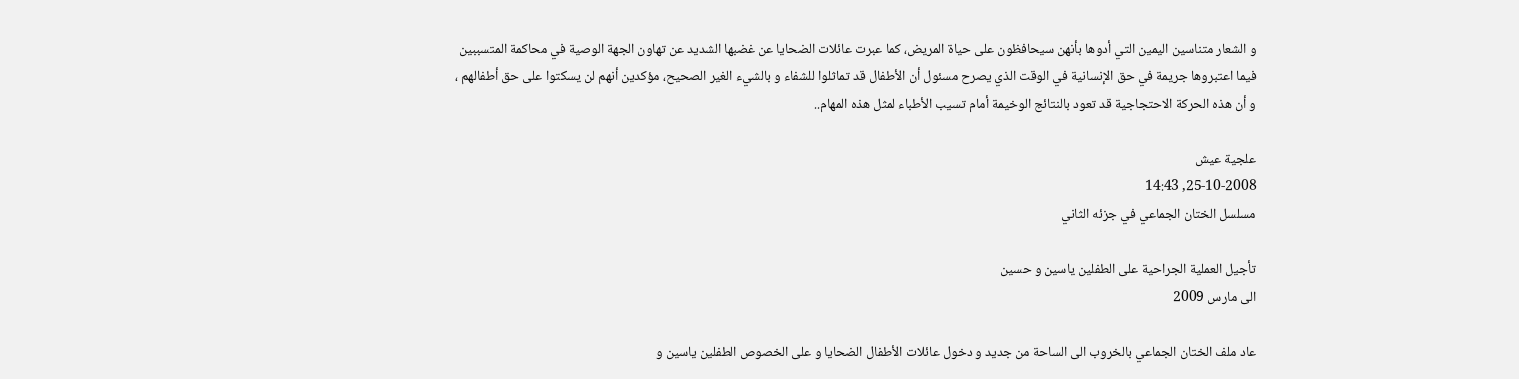و الشعار متناسين اليمين التي أدوها بأنهن سيحافظون على حياة المريض، كما عبرت عائلات الضحايا عن غضبها الشديد عن تهاون الجهة الوصية في محاكمة المتسببين فيما اعتبروها جريمة في حق الإنسانية في الوقت الذي يصرح مسئول أن الأطفال قد تماثلوا للشفاء و بالشيء الغير الصحيح، مؤكدين أنهم لن يسكتوا على حق أطفالهم ، و أن هذه الحركة الاحتجاجية قد تعود بالنتائج الوخيمة أمام تسيب الأطباء لمثل هذه المهام..

علجية عيش
25-10-2008, 14:43
مسلسل الختان الجماعي في جزئه الثاني

تأجيل العملية الجراحية على الطفلين ياسين و حسين
الى مارس 2009

عاد ملف الختان الجماعي بالخروب الى الساحة من جديد و دخول عائلات الأطفال الضحايا و على الخصوص الطفلين ياسين و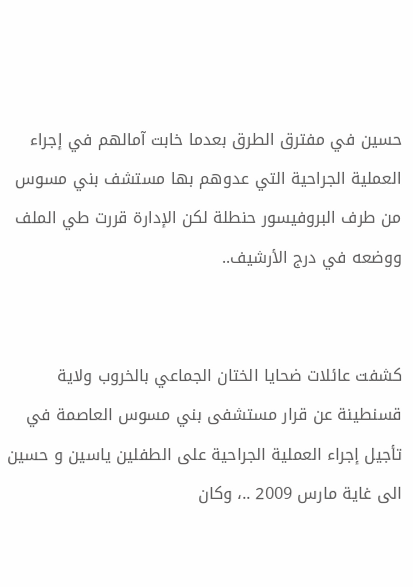حسين في مفترق الطرق بعدما خابت آمالهم في إجراء العملية الجراحية التي عدوهم بها مستشف بني مسوس من طرف البروفيسور حنطلة لكن الإدارة قررت طي الملف ووضعه في درج الأرشيف..


كشفت عائلات ضحايا الختان الجماعي بالخروب ولاية قسنطينة عن قرار مستشفى بني مسوس العاصمة في تأجيل إجراء العملية الجراحية على الطفلين ياسين و حسين الى غاية مارس 2009 ..، وكان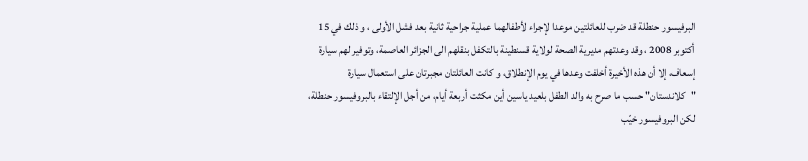البرفيسور حنطلة قد ضرب للعائلتين موعدا لإجراء لأطفالهما عملية جراحية ثانية بعد فشل الأولى ، و ذلك في 15 أكتوبر 2008 ، وقد وعدتهم مديرية الصحة لولاية قسنطينة بالتكفل بنقلهم الى الجزائر العاصمة، وتوفير لهم سيارة إسعاف، إلا أن هذه الأخيرة أخلفت وعدها في يوم الإنطلاق، و كانت العائلتان مجبرتان على استعمال سيارة "كلاندستان" حسب ما صرح به والد الطفل بلعيد ياسين أين مكثت أربعة أيام، من أجل الإلتقاء بالبروفيسور حنطلة، لكن البروفيسور خيّب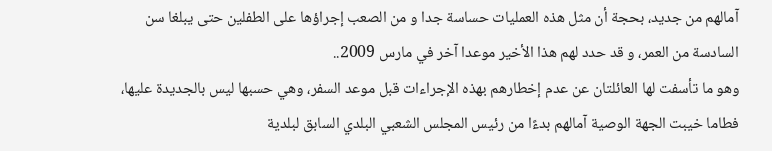آمالهم من جديد، بحجة أن مثل هذه العمليات حساسة جدا و من الصعب إجراؤها على الطفلين حتى يبلغا سن السادسة من العمر، و قد حدد لهم هذا الأخير موعدا آخر في مارس 2009..
وهو ما تأسفت لها العائلتان عن عدم إخطارهم بهذه الإجراءات قبل موعد السفر، وهي حسبها ليس بالجديدة عليها، فطاما خيبت الجهة الوصية آمالهم بدءًا من رئيس المجلس الشعبي البلدي السابق لبلدية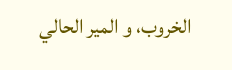الخروب، و المير الحالي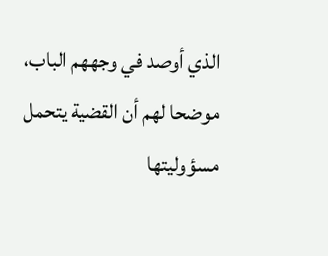الذي أوصد في وجههم الباب، موضحا لهم أن القضية يتحمل مسؤوليتها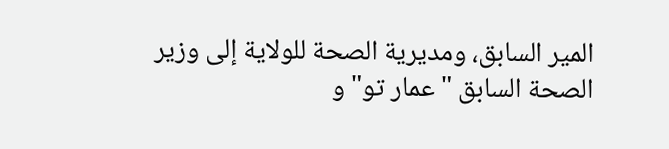المير السابق، ومديرية الصحة للولاية إلى وزير الصحة السابق "عمار تو" و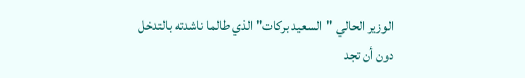الوزير الحالي "السعيد بركات" الذي طالما ناشدته بالتدخل دون أن تجد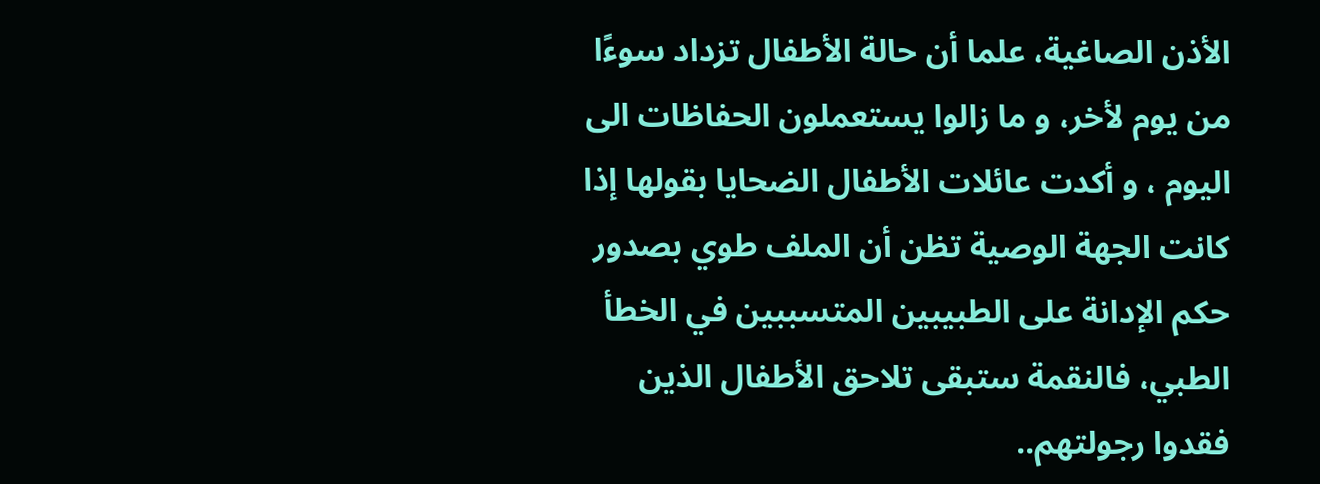الأذن الصاغية، علما أن حالة الأطفال تزداد سوءًا من يوم لأخر، و ما زالوا يستعملون الحفاظات الى اليوم ، و أكدت عائلات الأطفال الضحايا بقولها إذا كانت الجهة الوصية تظن أن الملف طوي بصدور حكم الإدانة على الطبيبين المتسببين في الخطأ الطبي، فالنقمة ستبقى تلاحق الأطفال الذين فقدوا رجولتهم..